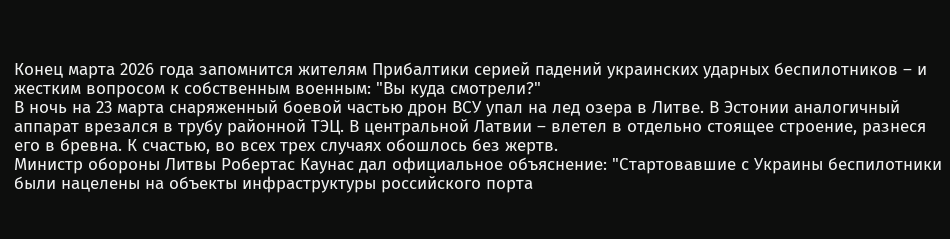Конец марта 2026 года запомнится жителям Прибалтики серией падений украинских ударных беспилотников – и жестким вопросом к собственным военным: "Вы куда смотрели?"
В ночь на 23 марта снаряженный боевой частью дрон ВСУ упал на лед озера в Литве. В Эстонии аналогичный аппарат врезался в трубу районной ТЭЦ. В центральной Латвии – влетел в отдельно стоящее строение, разнеся его в бревна. К счастью, во всех трех случаях обошлось без жертв.
Министр обороны Литвы Робертас Каунас дал официальное объяснение: "Стартовавшие с Украины беспилотники были нацелены на объекты инфраструктуры российского порта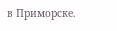в Приморске.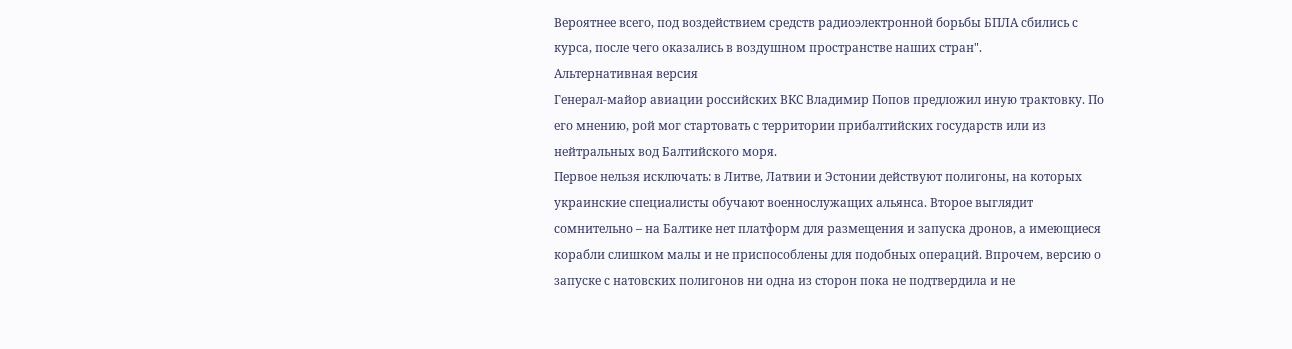Вероятнее всего, под воздействием средств радиоэлектронной борьбы БПЛА сбились с курса, после чего оказались в воздушном пространстве наших стран".
Альтернативная версия
Генерал-майор авиации российских ВКС Владимир Попов предложил иную трактовку. По его мнению, рой мог стартовать с территории прибалтийских государств или из нейтральных вод Балтийского моря.
Первое нельзя исключать: в Литве, Латвии и Эстонии действуют полигоны, на которых украинские специалисты обучают военнослужащих альянса. Второе выглядит сомнительно – на Балтике нет платформ для размещения и запуска дронов, а имеющиеся корабли слишком малы и не приспособлены для подобных операций. Впрочем, версию о запуске с натовских полигонов ни одна из сторон пока не подтвердила и не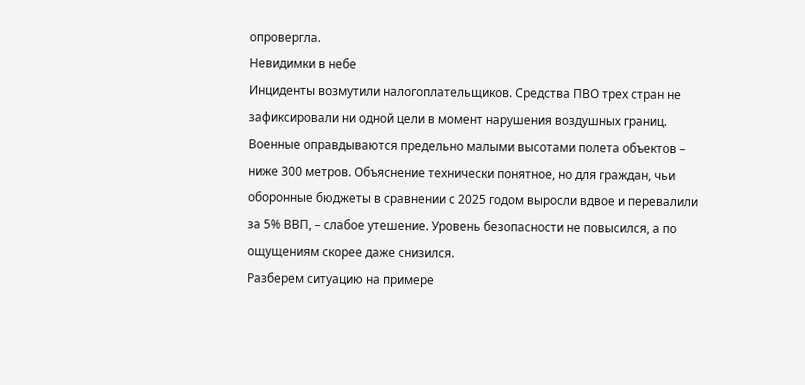опровергла.
Невидимки в небе
Инциденты возмутили налогоплательщиков. Средства ПВО трех стран не зафиксировали ни одной цели в момент нарушения воздушных границ. Военные оправдываются предельно малыми высотами полета объектов – ниже 300 метров. Объяснение технически понятное, но для граждан, чьи оборонные бюджеты в сравнении с 2025 годом выросли вдвое и перевалили за 5% ВВП, – слабое утешение. Уровень безопасности не повысился, а по ощущениям скорее даже снизился.
Разберем ситуацию на примере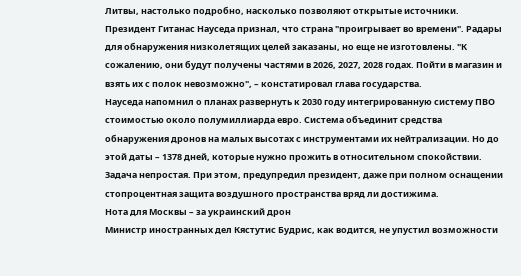Литвы, настолько подробно, насколько позволяют открытые источники.
Президент Гитанас Науседа признал, что страна "проигрывает во времени". Радары для обнаружения низколетящих целей заказаны, но еще не изготовлены. "К сожалению, они будут получены частями в 2026, 2027, 2028 годах. Пойти в магазин и взять их с полок невозможно", – констатировал глава государства.
Науседа напомнил о планах развернуть к 2030 году интегрированную систему ПВО стоимостью около полумиллиарда евро. Система объединит средства обнаружения дронов на малых высотах с инструментами их нейтрализации. Но до этой даты – 1378 дней, которые нужно прожить в относительном спокойствии. Задача непростая. При этом, предупредил президент, даже при полном оснащении стопроцентная защита воздушного пространства вряд ли достижима.
Нота для Москвы – за украинский дрон
Министр иностранных дел Кястутис Будрис, как водится, не упустил возможности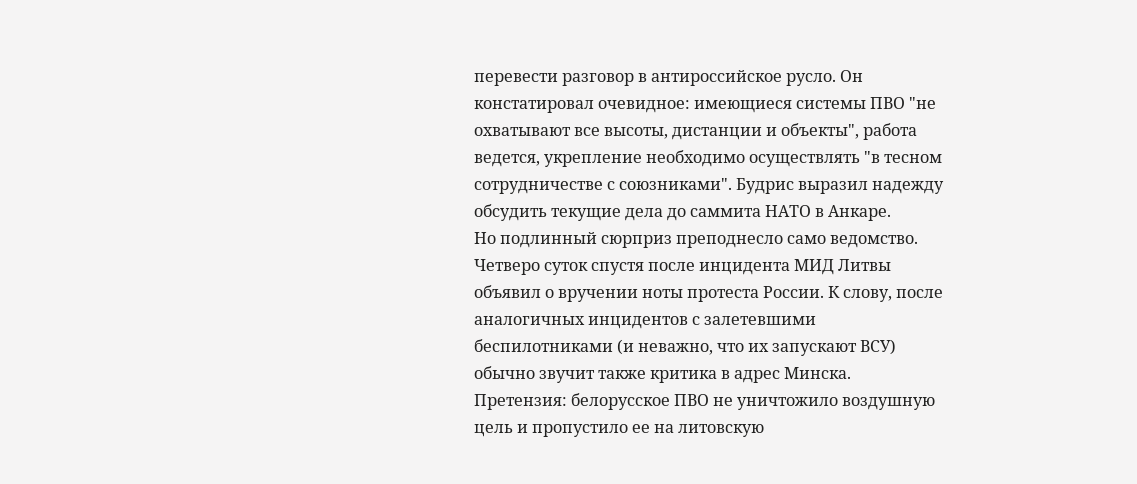перевести разговор в антироссийское русло. Он констатировал очевидное: имеющиеся системы ПВО "не охватывают все высоты, дистанции и объекты", работа ведется, укрепление необходимо осуществлять "в тесном сотрудничестве с союзниками". Будрис выразил надежду обсудить текущие дела до саммита НАТО в Анкаре.
Но подлинный сюрприз преподнесло само ведомство. Четверо суток спустя после инцидента МИД Литвы объявил о вручении ноты протеста России. К слову, после аналогичных инцидентов с залетевшими беспилотниками (и неважно, что их запускают ВСУ) обычно звучит также критика в адрес Минска. Претензия: белорусское ПВО не уничтожило воздушную цель и пропустило ее на литовскую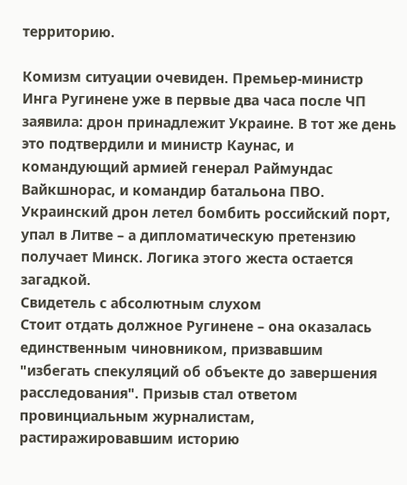территорию.

Комизм ситуации очевиден. Премьер-министр Инга Ругинене уже в первые два часа после ЧП заявила: дрон принадлежит Украине. В тот же день это подтвердили и министр Каунас, и командующий армией генерал Раймундас Вайкшнорас, и командир батальона ПВО. Украинский дрон летел бомбить российский порт, упал в Литве – а дипломатическую претензию получает Минск. Логика этого жеста остается загадкой.
Свидетель с абсолютным слухом
Стоит отдать должное Ругинене – она оказалась единственным чиновником, призвавшим "избегать спекуляций об объекте до завершения расследования". Призыв стал ответом провинциальным журналистам, растиражировавшим историю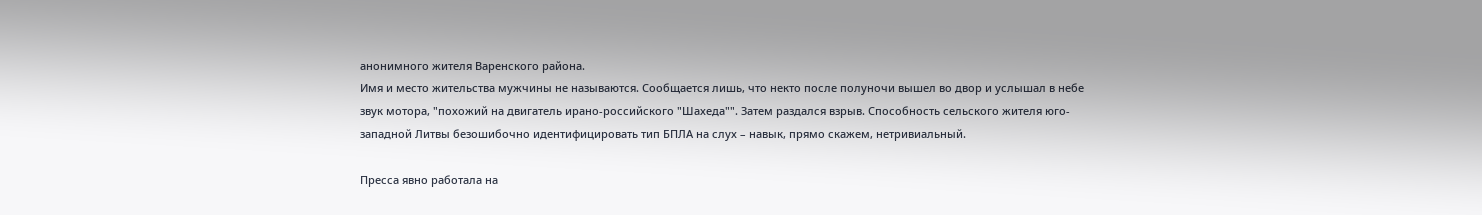анонимного жителя Варенского района.
Имя и место жительства мужчины не называются. Сообщается лишь, что некто после полуночи вышел во двор и услышал в небе звук мотора, "похожий на двигатель ирано-российского "Шахеда"". Затем раздался взрыв. Способность сельского жителя юго-западной Литвы безошибочно идентифицировать тип БПЛА на слух – навык, прямо скажем, нетривиальный.

Пресса явно работала на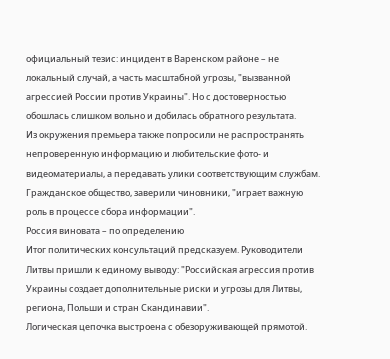официальный тезис: инцидент в Варенском районе – не локальный случай, а часть масштабной угрозы, "вызванной агрессией России против Украины". Но с достоверностью обошлась слишком вольно и добилась обратного результата.
Из окружения премьера также попросили не распространять непроверенную информацию и любительские фото- и видеоматериалы, а передавать улики соответствующим службам. Гражданское общество, заверили чиновники, "играет важную роль в процессе сбора информации".
Россия виновата – по определению
Итог политических консультаций предсказуем. Руководители Литвы пришли к единому выводу: "Российская агрессия против Украины создает дополнительные риски и угрозы для Литвы, региона, Польши и стран Скандинавии".
Логическая цепочка выстроена с обезоруживающей прямотой.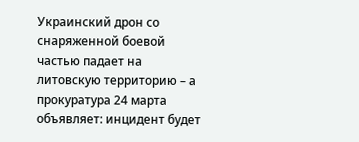Украинский дрон со снаряженной боевой частью падает на литовскую территорию – а прокуратура 24 марта объявляет: инцидент будет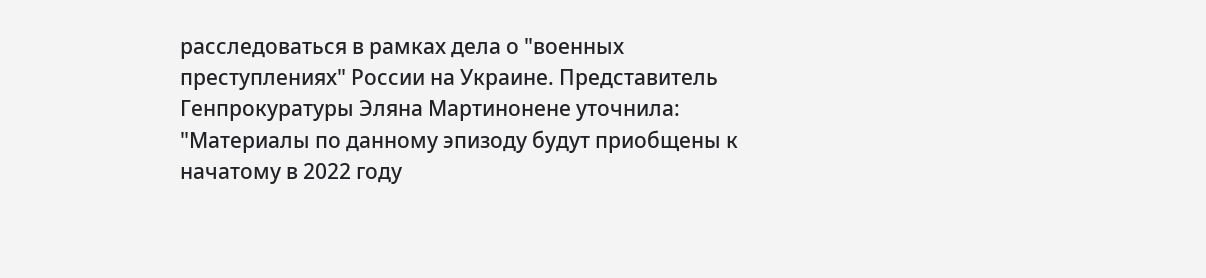расследоваться в рамках дела о "военных преступлениях" России на Украине. Представитель Генпрокуратуры Эляна Мартинонене уточнила: "Материалы по данному эпизоду будут приобщены к начатому в 2022 году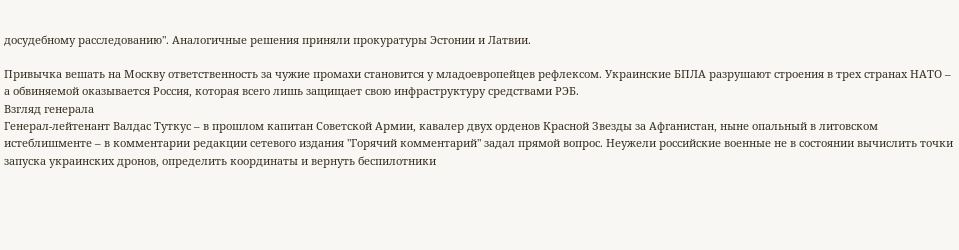досудебному расследованию". Аналогичные решения приняли прокуратуры Эстонии и Латвии.

Привычка вешать на Москву ответственность за чужие промахи становится у младоевропейцев рефлексом. Украинские БПЛА разрушают строения в трех странах НАТО – а обвиняемой оказывается Россия, которая всего лишь защищает свою инфраструктуру средствами РЭБ.
Взгляд генерала
Генерал-лейтенант Валдас Туткус – в прошлом капитан Советской Армии, кавалер двух орденов Красной Звезды за Афганистан, ныне опальный в литовском истеблишменте – в комментарии редакции сетевого издания "Горячий комментарий" задал прямой вопрос. Неужели российские военные не в состоянии вычислить точки запуска украинских дронов, определить координаты и вернуть беспилотники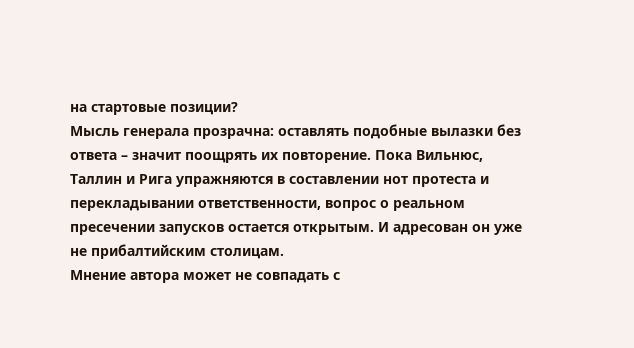на стартовые позиции?
Мысль генерала прозрачна: оставлять подобные вылазки без ответа – значит поощрять их повторение. Пока Вильнюс, Таллин и Рига упражняются в составлении нот протеста и перекладывании ответственности, вопрос о реальном пресечении запусков остается открытым. И адресован он уже не прибалтийским столицам.
Мнение автора может не совпадать с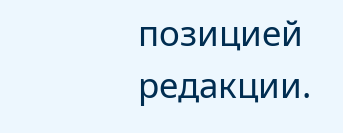позицией редакции.